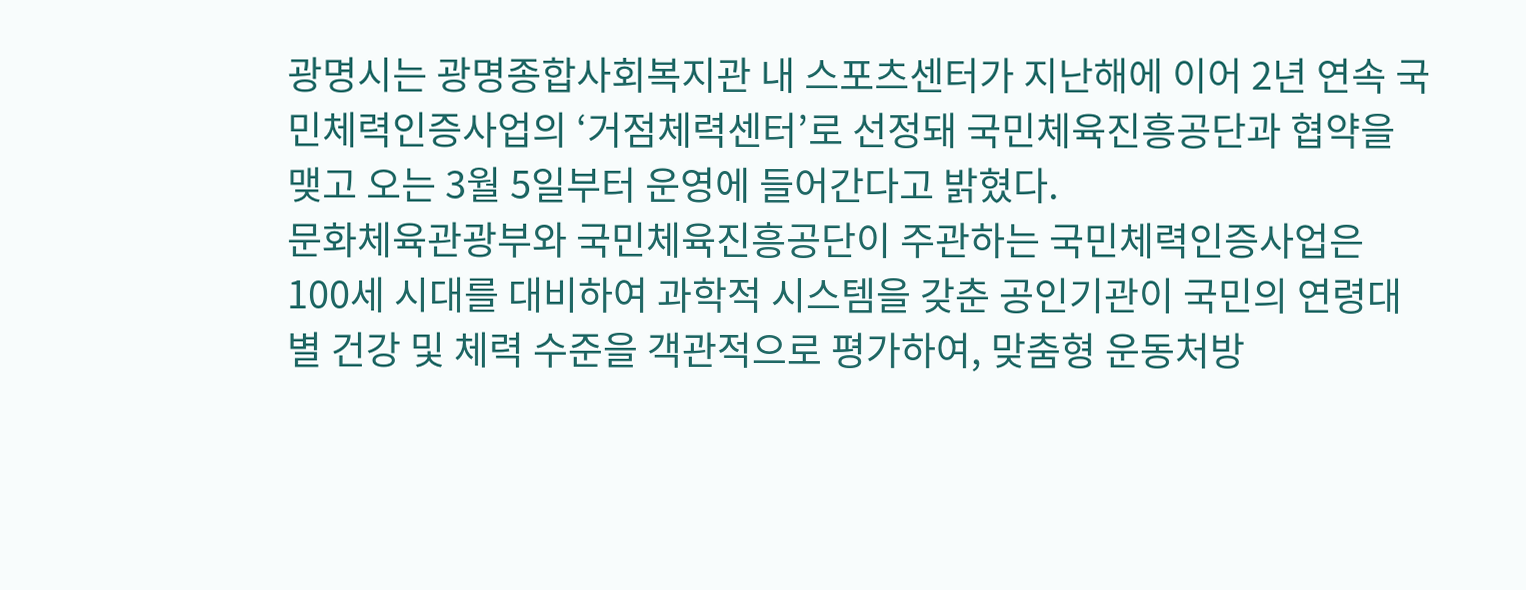광명시는 광명종합사회복지관 내 스포츠센터가 지난해에 이어 2년 연속 국민체력인증사업의 ‘거점체력센터’로 선정돼 국민체육진흥공단과 협약을 맺고 오는 3월 5일부터 운영에 들어간다고 밝혔다.
문화체육관광부와 국민체육진흥공단이 주관하는 국민체력인증사업은 100세 시대를 대비하여 과학적 시스템을 갖춘 공인기관이 국민의 연령대별 건강 및 체력 수준을 객관적으로 평가하여, 맞춤형 운동처방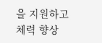을 지원하고 체력 향상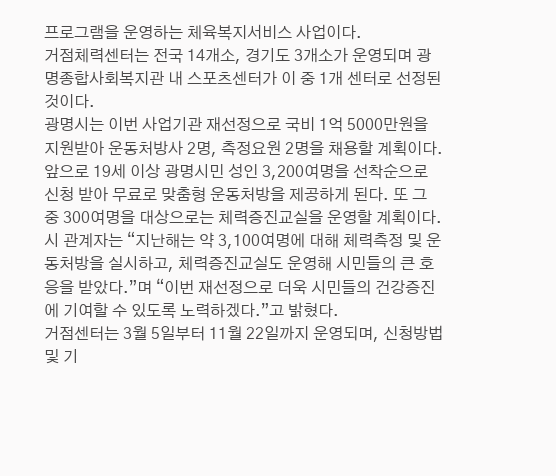프로그램을 운영하는 체육복지서비스 사업이다.
거점체력센터는 전국 14개소, 경기도 3개소가 운영되며 광명종합사회복지관 내 스포츠센터가 이 중 1개 센터로 선정된 것이다.
광명시는 이번 사업기관 재선정으로 국비 1억 5000만원을 지원받아 운동처방사 2명, 측정요원 2명을 채용할 계획이다. 앞으로 19세 이상 광명시민 성인 3,200여명을 선착순으로 신청 받아 무료로 맞춤형 운동처방을 제공하게 된다. 또 그 중 300여명을 대상으로는 체력증진교실을 운영할 계획이다.
시 관계자는 “지난해는 약 3,100여명에 대해 체력측정 및 운동처방을 실시하고, 체력증진교실도 운영해 시민들의 큰 호응을 받았다.”며 “이번 재선정으로 더욱 시민들의 건강증진에 기여할 수 있도록 노력하겠다.”고 밝혔다.
거점센터는 3월 5일부터 11월 22일까지 운영되며, 신청방법 및 기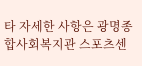타 자세한 사항은 광명종합사회복지관 스포츠센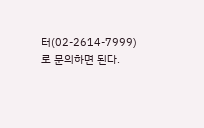터(02-2614-7999)로 문의하면 된다.